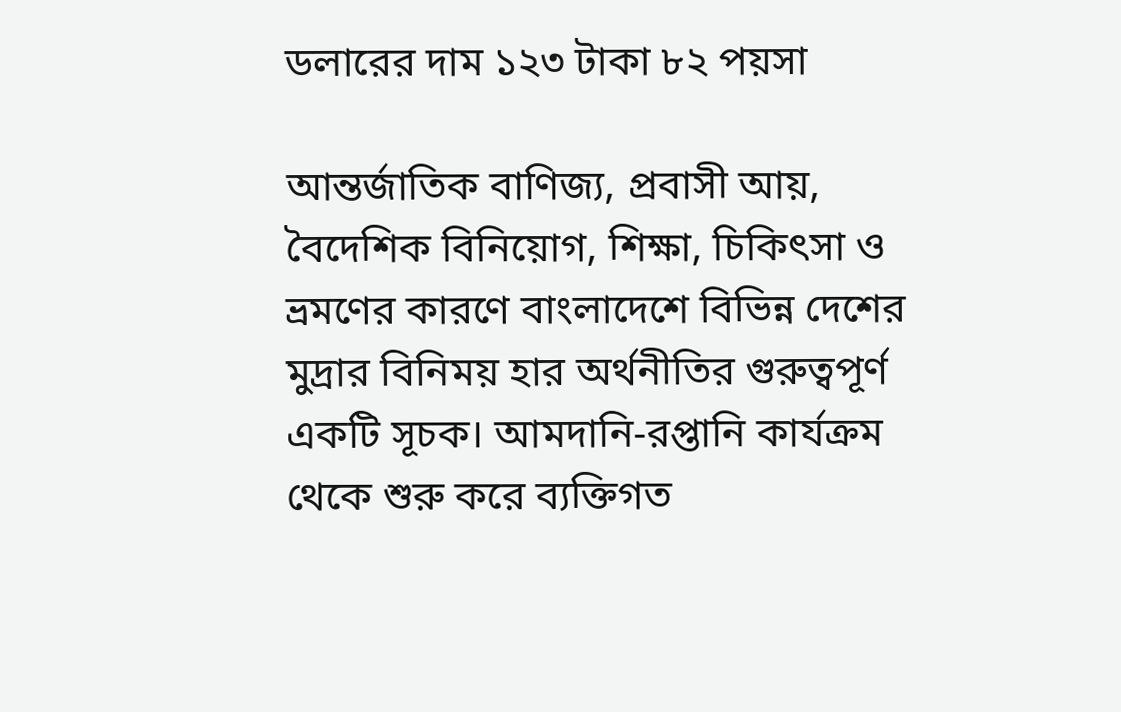ডলারের দাম ১২৩ টাকা ৮২ পয়সা

আন্তর্জাতিক বাণিজ্য, প্রবাসী আয়, বৈদেশিক বিনিয়োগ, শিক্ষা, চিকিৎসা ও ভ্রমণের কারণে বাংলাদেশে বিভিন্ন দেশের মুদ্রার বিনিময় হার অর্থনীতির গুরুত্বপূর্ণ একটি সূচক। আমদানি-রপ্তানি কার্যক্রম থেকে শুরু করে ব্যক্তিগত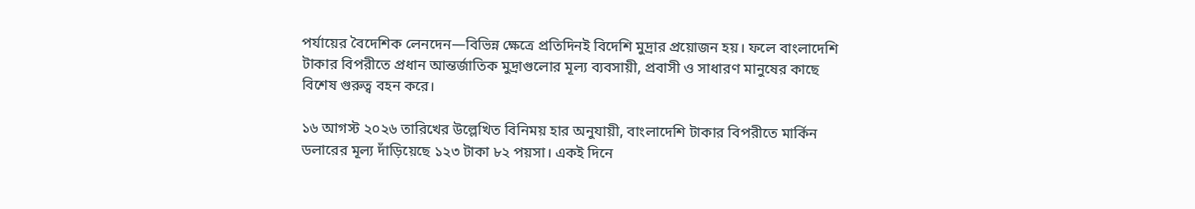পর্যায়ের বৈদেশিক লেনদেন—বিভিন্ন ক্ষেত্রে প্রতিদিনই বিদেশি মুদ্রার প্রয়োজন হয়। ফলে বাংলাদেশি টাকার বিপরীতে প্রধান আন্তর্জাতিক মুদ্রাগুলোর মূল্য ব্যবসায়ী, প্রবাসী ও সাধারণ মানুষের কাছে বিশেষ গুরুত্ব বহন করে।

১৬ আগস্ট ২০২৬ তারিখের উল্লেখিত বিনিময় হার অনুযায়ী, বাংলাদেশি টাকার বিপরীতে মার্কিন ডলারের মূল্য দাঁড়িয়েছে ১২৩ টাকা ৮২ পয়সা। একই দিনে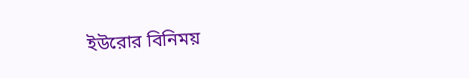ইউরোর বিনিময়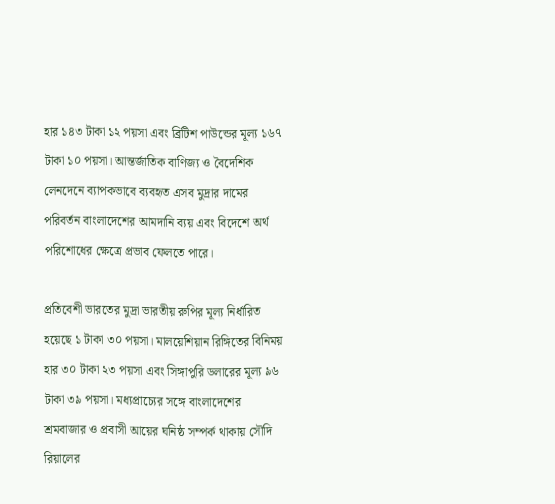হার ১৪৩ টাকা ১২ পয়সা এবং ব্রিটিশ পাউন্ডের মূল্য ১৬৭ টাকা ১০ পয়সা। আন্তর্জাতিক বাণিজ্য ও বৈদেশিক লেনদেনে ব্যাপকভাবে ব্যবহৃত এসব মুদ্রার দামের পরিবর্তন বাংলাদেশের আমদানি ব্যয় এবং বিদেশে অর্থ পরিশোধের ক্ষেত্রে প্রভাব ফেলতে পারে।

প্রতিবেশী ভারতের মুদ্রা ভারতীয় রুপির মূল্য নির্ধারিত হয়েছে ১ টাকা ৩০ পয়সা। মালয়েশিয়ান রিঙ্গিতের বিনিময় হার ৩০ টাকা ২৩ পয়সা এবং সিঙ্গাপুরি ডলারের মূল্য ৯৬ টাকা ৩৯ পয়সা। মধ্যপ্রাচ্যের সঙ্গে বাংলাদেশের শ্রমবাজার ও প্রবাসী আয়ের ঘনিষ্ঠ সম্পর্ক থাকায় সৌদি রিয়ালের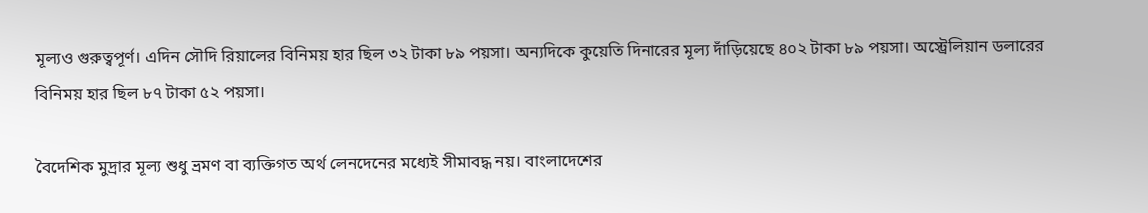মূল্যও গুরুত্বপূর্ণ। এদিন সৌদি রিয়ালের বিনিময় হার ছিল ৩২ টাকা ৮৯ পয়সা। অন্যদিকে কুয়েতি দিনারের মূল্য দাঁড়িয়েছে ৪০২ টাকা ৮৯ পয়সা। অস্ট্রেলিয়ান ডলারের বিনিময় হার ছিল ৮৭ টাকা ৫২ পয়সা।

বৈদেশিক মুদ্রার মূল্য শুধু ভ্রমণ বা ব্যক্তিগত অর্থ লেনদেনের মধ্যেই সীমাবদ্ধ নয়। বাংলাদেশের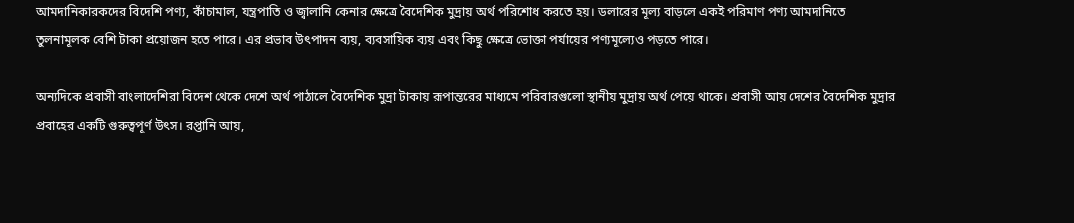আমদানিকারকদের বিদেশি পণ্য, কাঁচামাল, যন্ত্রপাতি ও জ্বালানি কেনার ক্ষেত্রে বৈদেশিক মুদ্রায় অর্থ পরিশোধ করতে হয়। ডলারের মূল্য বাড়লে একই পরিমাণ পণ্য আমদানিতে তুলনামূলক বেশি টাকা প্রয়োজন হতে পারে। এর প্রভাব উৎপাদন ব্যয়, ব্যবসায়িক ব্যয় এবং কিছু ক্ষেত্রে ভোক্তা পর্যায়ের পণ্যমূল্যেও পড়তে পারে।

অন্যদিকে প্রবাসী বাংলাদেশিরা বিদেশ থেকে দেশে অর্থ পাঠালে বৈদেশিক মুদ্রা টাকায় রূপান্তরের মাধ্যমে পরিবারগুলো স্থানীয় মুদ্রায় অর্থ পেয়ে থাকে। প্রবাসী আয় দেশের বৈদেশিক মুদ্রার প্রবাহের একটি গুরুত্বপূর্ণ উৎস। রপ্তানি আয়,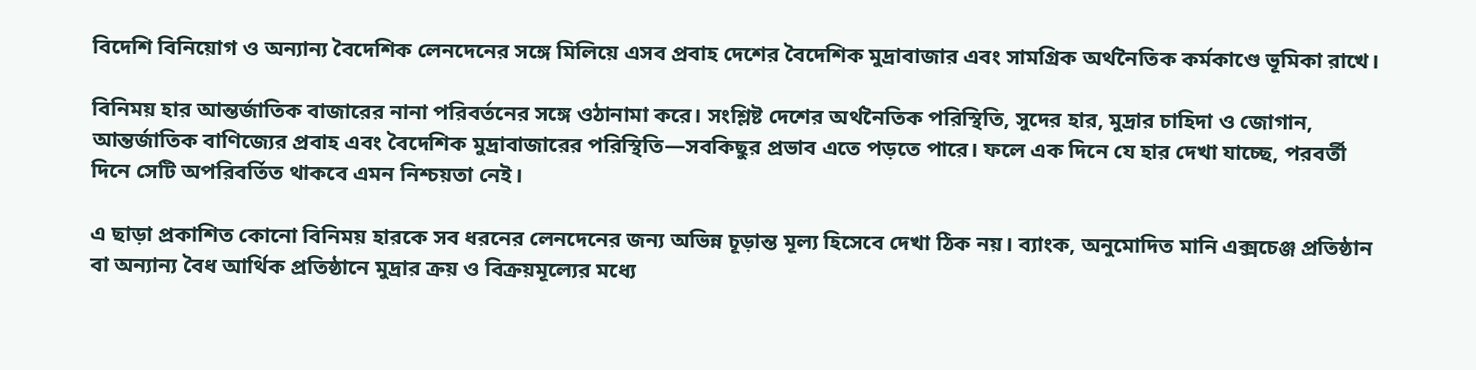বিদেশি বিনিয়োগ ও অন্যান্য বৈদেশিক লেনদেনের সঙ্গে মিলিয়ে এসব প্রবাহ দেশের বৈদেশিক মুদ্রাবাজার এবং সামগ্রিক অর্থনৈতিক কর্মকাণ্ডে ভূমিকা রাখে।

বিনিময় হার আন্তর্জাতিক বাজারের নানা পরিবর্তনের সঙ্গে ওঠানামা করে। সংশ্লিষ্ট দেশের অর্থনৈতিক পরিস্থিতি, সুদের হার, মুদ্রার চাহিদা ও জোগান, আন্তর্জাতিক বাণিজ্যের প্রবাহ এবং বৈদেশিক মুদ্রাবাজারের পরিস্থিতি—সবকিছুর প্রভাব এতে পড়তে পারে। ফলে এক দিনে যে হার দেখা যাচ্ছে, পরবর্তী দিনে সেটি অপরিবর্তিত থাকবে এমন নিশ্চয়তা নেই।

এ ছাড়া প্রকাশিত কোনো বিনিময় হারকে সব ধরনের লেনদেনের জন্য অভিন্ন চূড়ান্ত মূল্য হিসেবে দেখা ঠিক নয়। ব্যাংক, অনুমোদিত মানি এক্সচেঞ্জ প্রতিষ্ঠান বা অন্যান্য বৈধ আর্থিক প্রতিষ্ঠানে মুদ্রার ক্রয় ও বিক্রয়মূল্যের মধ্যে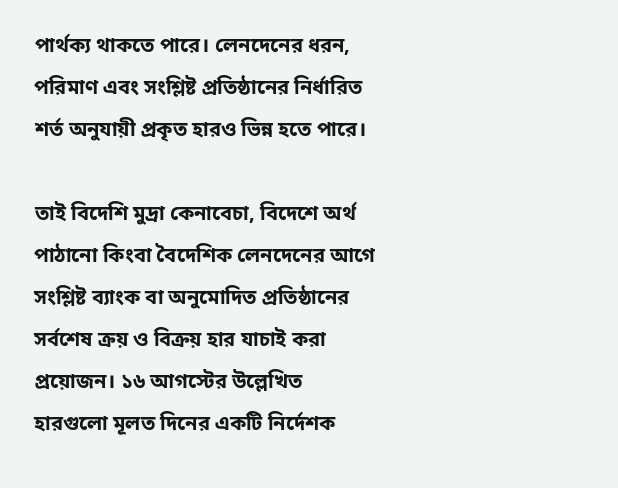পার্থক্য থাকতে পারে। লেনদেনের ধরন, পরিমাণ এবং সংশ্লিষ্ট প্রতিষ্ঠানের নির্ধারিত শর্ত অনুযায়ী প্রকৃত হারও ভিন্ন হতে পারে।

তাই বিদেশি মুদ্রা কেনাবেচা, বিদেশে অর্থ পাঠানো কিংবা বৈদেশিক লেনদেনের আগে সংশ্লিষ্ট ব্যাংক বা অনুমোদিত প্রতিষ্ঠানের সর্বশেষ ক্রয় ও বিক্রয় হার যাচাই করা প্রয়োজন। ১৬ আগস্টের উল্লেখিত হারগুলো মূলত দিনের একটি নির্দেশক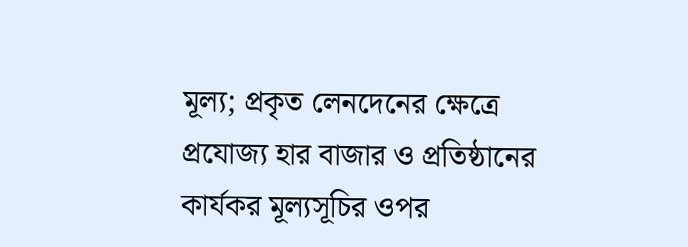মূল্য; প্রকৃত লেনদেনের ক্ষেত্রে প্রযোজ্য হার বাজার ও প্রতিষ্ঠানের কার্যকর মূল্যসূচির ওপর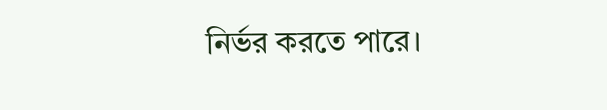নির্ভর করতে পারে।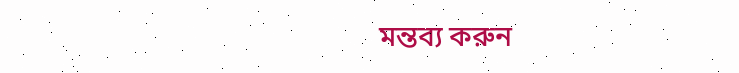মন্তব্য করুন